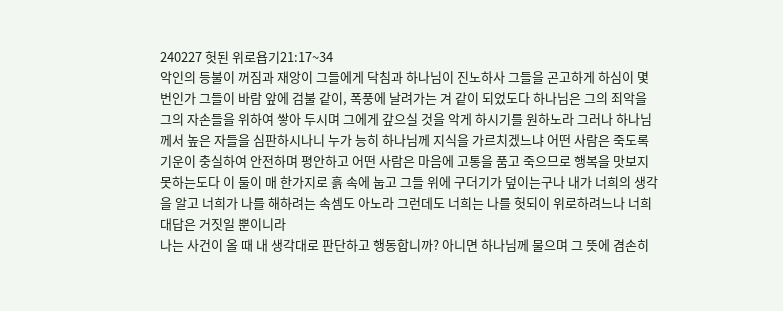240227 헛된 위로욥기21:17~34
악인의 등불이 꺼짐과 재앙이 그들에게 닥침과 하나님이 진노하사 그들을 곤고하게 하심이 몇 번인가 그들이 바람 앞에 검불 같이, 폭풍에 날려가는 겨 같이 되었도다 하나님은 그의 죄악을 그의 자손들을 위하여 쌓아 두시며 그에게 갚으실 것을 악게 하시기를 원하노라 그러나 하나님께서 높은 자들을 심판하시나니 누가 능히 하나님께 지식을 가르치겠느냐 어떤 사람은 죽도록 기운이 충실하여 안전하며 평안하고 어떤 사람은 마음에 고통을 품고 죽으므로 행복을 맛보지 못하는도다 이 둘이 매 한가지로 흙 속에 눕고 그들 위에 구더기가 덮이는구나 내가 너희의 생각을 알고 너희가 나를 해하려는 속셈도 아노라 그런데도 너희는 나를 헛되이 위로하려느나 너희 대답은 거짓일 뿐이니라
나는 사건이 올 때 내 생각대로 판단하고 행동합니까? 아니면 하나님께 물으며 그 뜻에 겸손히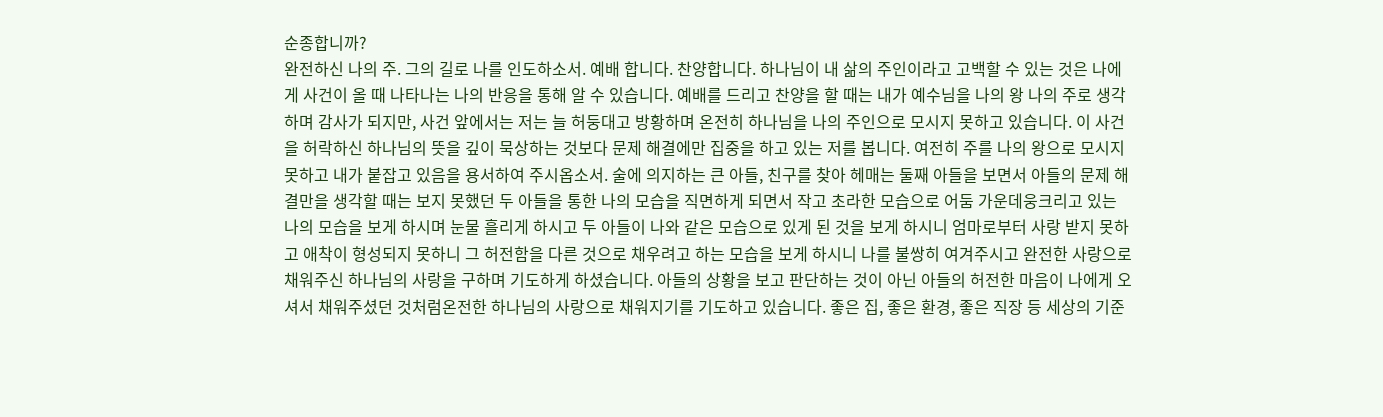순종합니까?
완전하신 나의 주. 그의 길로 나를 인도하소서. 예배 합니다. 찬양합니다. 하나님이 내 삶의 주인이라고 고백할 수 있는 것은 나에게 사건이 올 때 나타나는 나의 반응을 통해 알 수 있습니다. 예배를 드리고 찬양을 할 때는 내가 예수님을 나의 왕 나의 주로 생각하며 감사가 되지만, 사건 앞에서는 저는 늘 허둥대고 방황하며 온전히 하나님을 나의 주인으로 모시지 못하고 있습니다. 이 사건을 허락하신 하나님의 뜻을 깊이 묵상하는 것보다 문제 해결에만 집중을 하고 있는 저를 봅니다. 여전히 주를 나의 왕으로 모시지 못하고 내가 붙잡고 있음을 용서하여 주시옵소서. 술에 의지하는 큰 아들, 친구를 찾아 헤매는 둘째 아들을 보면서 아들의 문제 해결만을 생각할 때는 보지 못했던 두 아들을 통한 나의 모습을 직면하게 되면서 작고 초라한 모습으로 어둠 가운데웅크리고 있는 나의 모습을 보게 하시며 눈물 흘리게 하시고 두 아들이 나와 같은 모습으로 있게 된 것을 보게 하시니 엄마로부터 사랑 받지 못하고 애착이 형성되지 못하니 그 허전함을 다른 것으로 채우려고 하는 모습을 보게 하시니 나를 불쌍히 여겨주시고 완전한 사랑으로 채워주신 하나님의 사랑을 구하며 기도하게 하셨습니다. 아들의 상황을 보고 판단하는 것이 아닌 아들의 허전한 마음이 나에게 오셔서 채워주셨던 것처럼온전한 하나님의 사랑으로 채워지기를 기도하고 있습니다. 좋은 집, 좋은 환경, 좋은 직장 등 세상의 기준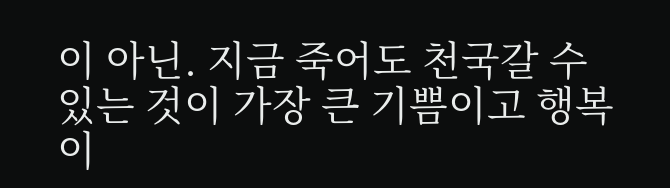이 아닌. 지금 죽어도 천국갈 수 있는 것이 가장 큰 기쁨이고 행복이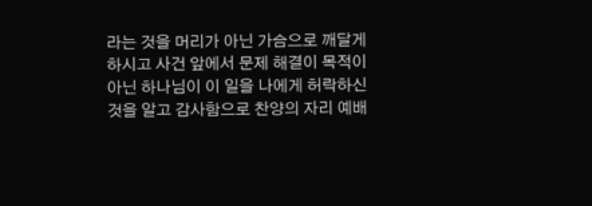라는 것을 머리가 아닌 가슴으로 깨달게 하시고 사건 앞에서 문제 해결이 목적이 아닌 하나님이 이 일을 나에게 허락하신 것을 알고 감사함으로 찬양의 자리 예배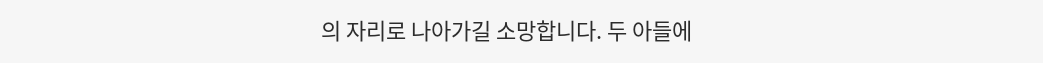의 자리로 나아가길 소망합니다. 두 아들에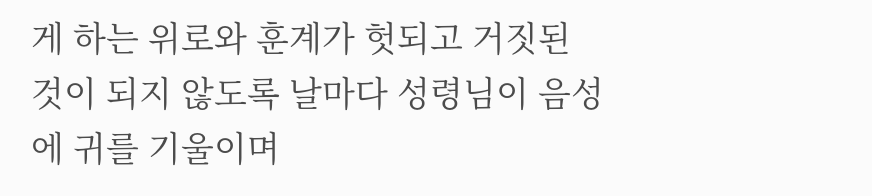게 하는 위로와 훈계가 헛되고 거짓된 것이 되지 않도록 날마다 성령님이 음성에 귀를 기울이며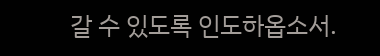갈 수 있도록 인도하옵소서.